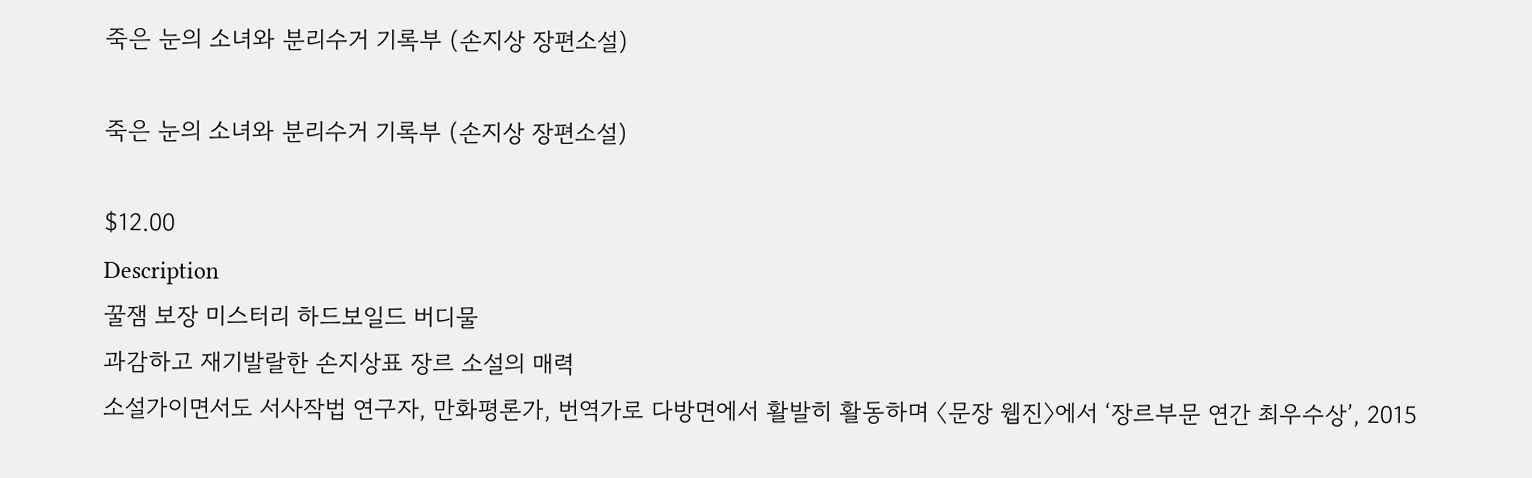죽은 눈의 소녀와 분리수거 기록부 (손지상 장편소설)

죽은 눈의 소녀와 분리수거 기록부 (손지상 장편소설)

$12.00
Description
꿀잼 보장 미스터리 하드보일드 버디물
과감하고 재기발랄한 손지상표 장르 소설의 매력
소설가이면서도 서사작법 연구자, 만화평론가, 번역가로 다방면에서 활발히 활동하며 〈문장 웹진〉에서 ‘장르부문 연간 최우수상’, 2015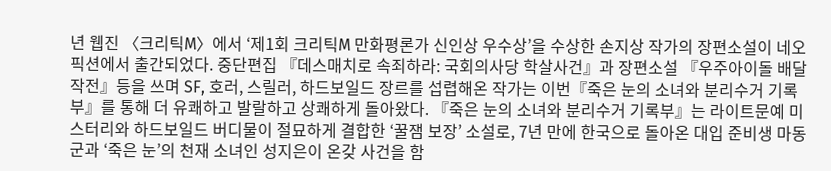년 웹진 〈크리틱M〉에서 ‘제1회 크리틱M 만화평론가 신인상 우수상’을 수상한 손지상 작가의 장편소설이 네오픽션에서 출간되었다. 중단편집 『데스매치로 속죄하라: 국회의사당 학살사건』과 장편소설 『우주아이돌 배달작전』등을 쓰며 SF, 호러, 스릴러, 하드보일드 장르를 섭렵해온 작가는 이번『죽은 눈의 소녀와 분리수거 기록부』를 통해 더 유쾌하고 발랄하고 상쾌하게 돌아왔다. 『죽은 눈의 소녀와 분리수거 기록부』는 라이트문예 미스터리와 하드보일드 버디물이 절묘하게 결합한 ‘꿀잼 보장’ 소설로, 7년 만에 한국으로 돌아온 대입 준비생 마동군과 ‘죽은 눈’의 천재 소녀인 성지은이 온갖 사건을 함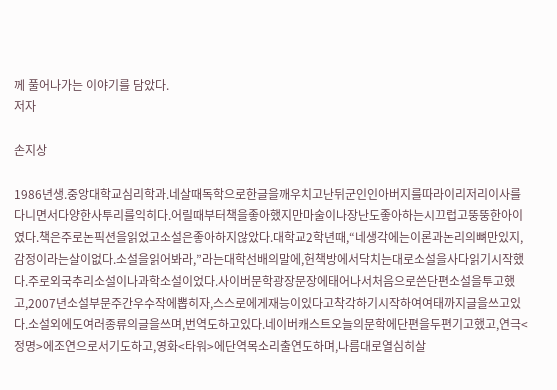께 풀어나가는 이야기를 담았다.
저자

손지상

1986년생.중앙대학교심리학과.네살때독학으로한글을깨우치고난뒤군인인아버지를따라이리저리이사를다니면서다양한사투리를익히다.어릴때부터책을좋아했지만마술이나장난도좋아하는시끄럽고뚱뚱한아이였다.책은주로논픽션을읽었고소설은좋아하지않았다.대학교2학년때,“네생각에는이론과논리의뼈만있지,감정이라는살이없다.소설을읽어봐라,”라는대학선배의말에,헌책방에서닥치는대로소설을사다읽기시작했다.주로외국추리소설이나과학소설이었다.사이버문학광장문장에태어나서처음으로쓴단편소설을투고했고,2007년소설부문주간우수작에뽑히자,스스로에게재능이있다고착각하기시작하여여태까지글을쓰고있다.소설외에도여러종류의글을쓰며,번역도하고있다.네이버캐스트오늘의문학에단편을두편기고했고,연극<정명>에조연으로서기도하고,영화<타워>에단역목소리출연도하며,나름대로열심히살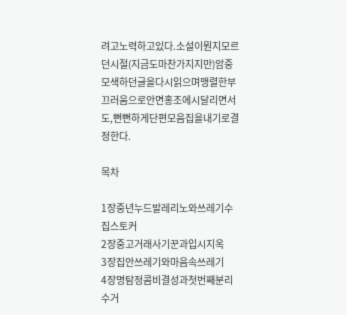려고노력하고있다.소설이뭔지모르던시절(지금도마찬가지지만)암중모색하던글을다시읽으며맹렬한부끄러움으로안면홍조에시달리면서도,뻔뻔하게단편모음집을내기로결정한다.

목차

1장중년누드발레리노와쓰레기수집스토커
2장중고거래사기꾼과입시지옥
3장집안쓰레기와마음속쓰레기
4장명탐정콤비결성과첫번째분리수거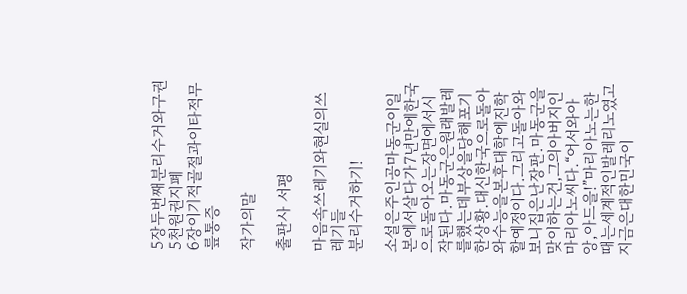5장두번째분리수거와구권5천원권지폐
6장이기적골절과이타적무릎통증

작가의말

출판사 서평

마음속쓰레기와현실의쓰레기들
분리수거하기!

소설은주인공마동군이일본에서살다가7년만에한국으로돌아오는장면에서시작된다.마동군은원래발레를했는데부상을당해포기한상황.대신한국으로돌아와수능을본후대학에진학할예정이다.그리고돌아와보니집은난장판.마동군을맞이하는건,그의아버지인마리아노씨다.“어서와아앙,아드을!”마리아노는한때는세계적인발레리노였고지금은대한민국이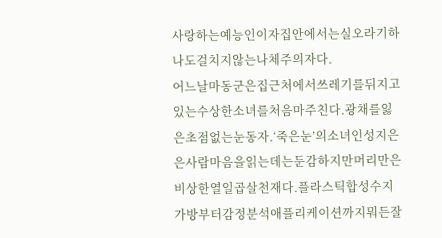사랑하는예능인이자집안에서는실오라기하나도걸치지않는나체주의자다.
어느날마동군은집근처에서쓰레기를뒤지고있는수상한소녀를처음마주친다.광채를잃은초점없는눈동자.‘죽은눈’의소녀인성지은은사람마음을읽는데는둔감하지만머리만은비상한열일곱살천재다.플라스틱합성수지가방부터감정분석애플리케이션까지뭐든잘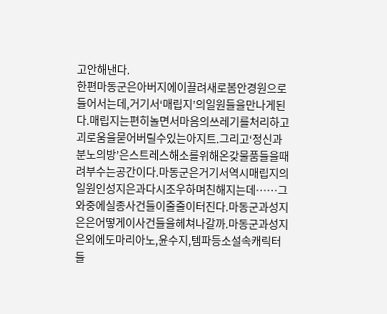고안해낸다.
한편마동군은아버지에이끌려새로봄안경원으로들어서는데,거기서‘매립지’의일원들을만나게된다.매립지는편히놀면서마음의쓰레기를처리하고괴로움을묻어버릴수있는아지트.그리고‘정신과분노의방’은스트레스해소를위해온갖물품들을때려부수는공간이다.마동군은거기서역시매립지의일원인성지은과다시조우하며친해지는데……그와중에실종사건들이줄줄이터진다.마동군과성지은은어떻게이사건들을헤쳐나갈까.마동군과성지은외에도마리아노,윤수지,템파등소설속캐릭터들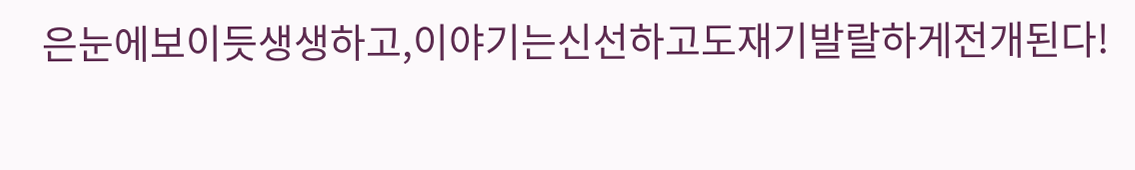은눈에보이듯생생하고,이야기는신선하고도재기발랄하게전개된다!